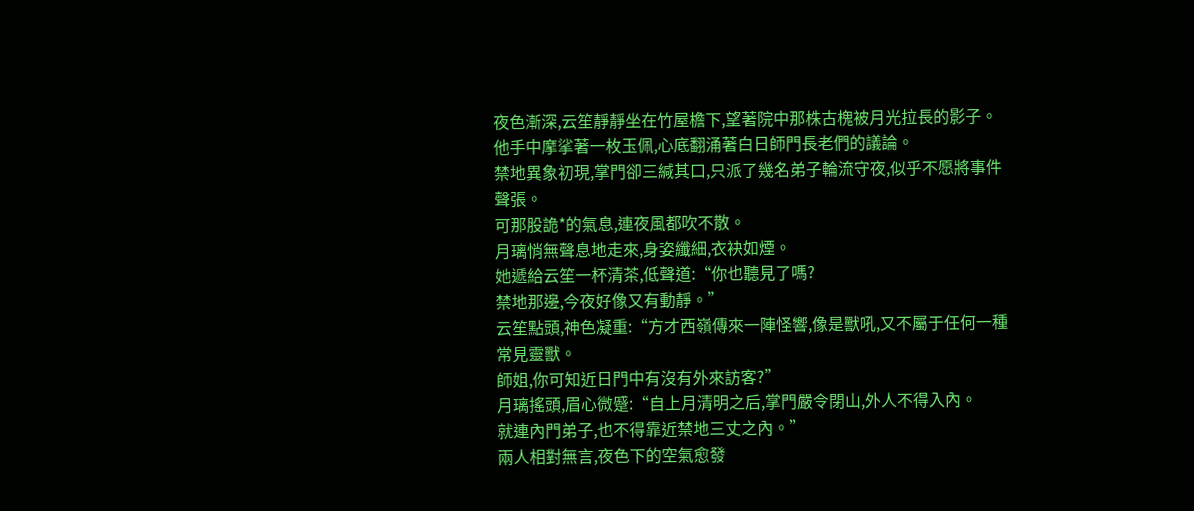夜色漸深,云笙靜靜坐在竹屋檐下,望著院中那株古槐被月光拉長的影子。
他手中摩挲著一枚玉佩,心底翻涌著白日師門長老們的議論。
禁地異象初現,掌門卻三緘其口,只派了幾名弟子輪流守夜,似乎不愿將事件聲張。
可那股詭*的氣息,連夜風都吹不散。
月璃悄無聲息地走來,身姿纖細,衣袂如煙。
她遞給云笙一杯清茶,低聲道:“你也聽見了嗎?
禁地那邊,今夜好像又有動靜。”
云笙點頭,神色凝重:“方才西嶺傳來一陣怪響,像是獸吼,又不屬于任何一種常見靈獸。
師姐,你可知近日門中有沒有外來訪客?”
月璃搖頭,眉心微蹙:“自上月清明之后,掌門嚴令閉山,外人不得入內。
就連內門弟子,也不得靠近禁地三丈之內。”
兩人相對無言,夜色下的空氣愈發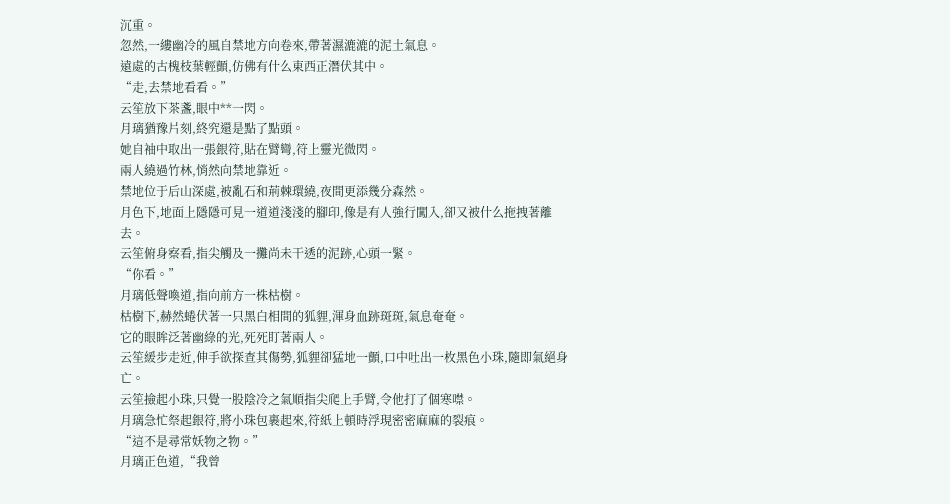沉重。
忽然,一縷幽冷的風自禁地方向卷來,帶著濕漉漉的泥土氣息。
遠處的古槐枝葉輕顫,仿佛有什么東西正潛伏其中。
“走,去禁地看看。”
云笙放下茶盞,眼中**一閃。
月璃猶豫片刻,終究還是點了點頭。
她自袖中取出一張銀符,貼在臂彎,符上靈光微閃。
兩人繞過竹林,悄然向禁地靠近。
禁地位于后山深處,被亂石和荊棘環繞,夜間更添幾分森然。
月色下,地面上隱隱可見一道道淺淺的腳印,像是有人強行闖入,卻又被什么拖拽著離去。
云笙俯身察看,指尖觸及一攤尚未干透的泥跡,心頭一緊。
“你看。”
月璃低聲喚道,指向前方一株枯樹。
枯樹下,赫然蜷伏著一只黑白相間的狐貍,渾身血跡斑斑,氣息奄奄。
它的眼眸泛著幽綠的光,死死盯著兩人。
云笙緩步走近,伸手欲探查其傷勢,狐貍卻猛地一顫,口中吐出一枚黑色小珠,隨即氣絕身亡。
云笙撿起小珠,只覺一股陰冷之氣順指尖爬上手臂,令他打了個寒噤。
月璃急忙祭起銀符,將小珠包裹起來,符紙上頓時浮現密密麻麻的裂痕。
“這不是尋常妖物之物。”
月璃正色道,“我曾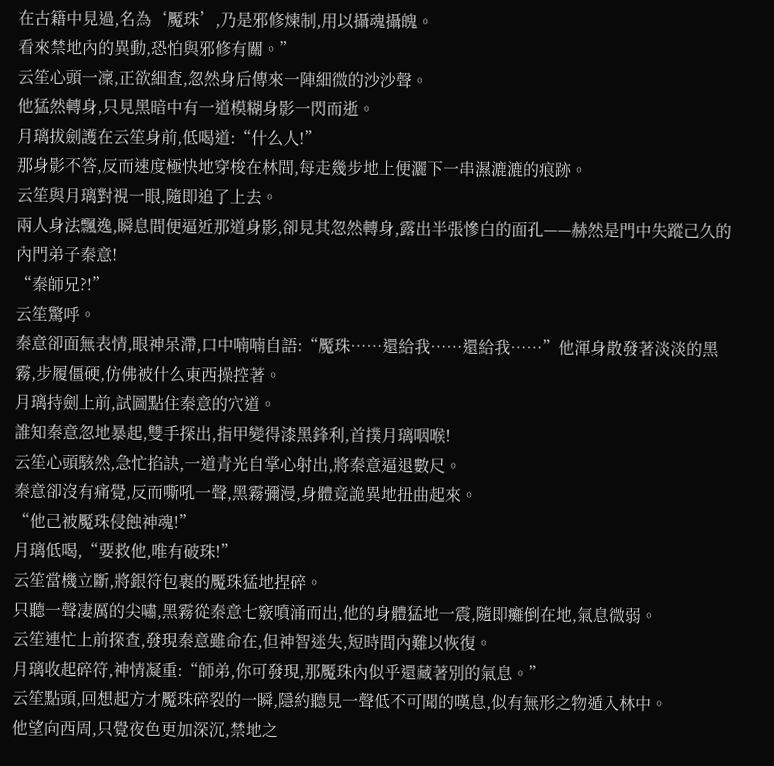在古籍中見過,名為‘魘珠’,乃是邪修煉制,用以攝魂攝魄。
看來禁地內的異動,恐怕與邪修有關。”
云笙心頭一凜,正欲細查,忽然身后傳來一陣細微的沙沙聲。
他猛然轉身,只見黑暗中有一道模糊身影一閃而逝。
月璃拔劍護在云笙身前,低喝道:“什么人!”
那身影不答,反而速度極快地穿梭在林間,每走幾步地上便灑下一串濕漉漉的痕跡。
云笙與月璃對視一眼,隨即追了上去。
兩人身法飄逸,瞬息間便逼近那道身影,卻見其忽然轉身,露出半張慘白的面孔——赫然是門中失蹤己久的內門弟子秦意!
“秦師兄?!”
云笙驚呼。
秦意卻面無表情,眼神呆滯,口中喃喃自語:“魘珠……還給我……還給我……”他渾身散發著淡淡的黑霧,步履僵硬,仿佛被什么東西操控著。
月璃持劍上前,試圖點住秦意的穴道。
誰知秦意忽地暴起,雙手探出,指甲變得漆黑鋒利,首撲月璃咽喉!
云笙心頭駭然,急忙掐訣,一道青光自掌心射出,將秦意逼退數尺。
秦意卻沒有痛覺,反而嘶吼一聲,黑霧彌漫,身體竟詭異地扭曲起來。
“他己被魘珠侵蝕神魂!”
月璃低喝,“要救他,唯有破珠!”
云笙當機立斷,將銀符包裹的魘珠猛地捏碎。
只聽一聲凄厲的尖嘯,黑霧從秦意七竅噴涌而出,他的身體猛地一震,隨即癱倒在地,氣息微弱。
云笙連忙上前探查,發現秦意雖命在,但神智迷失,短時間內難以恢復。
月璃收起碎符,神情凝重:“師弟,你可發現,那魘珠內似乎還藏著別的氣息。”
云笙點頭,回想起方才魘珠碎裂的一瞬,隱約聽見一聲低不可聞的嘆息,似有無形之物遁入林中。
他望向西周,只覺夜色更加深沉,禁地之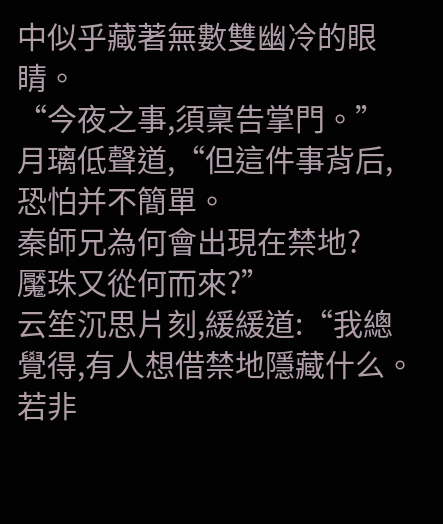中似乎藏著無數雙幽冷的眼睛。
“今夜之事,須稟告掌門。”
月璃低聲道,“但這件事背后,恐怕并不簡單。
秦師兄為何會出現在禁地?
魘珠又從何而來?”
云笙沉思片刻,緩緩道:“我總覺得,有人想借禁地隱藏什么。
若非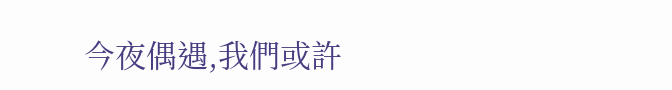今夜偶遇,我們或許